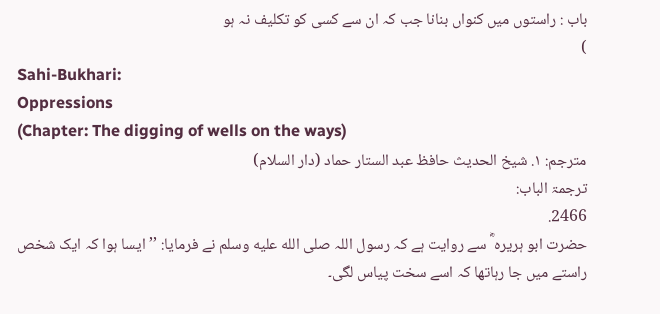باب : راستوں میں کنواں بنانا جب کہ ان سے کسی کو تکلیف نہ ہو
)
Sahi-Bukhari:
Oppressions
(Chapter: The digging of wells on the ways)
مترجم: ١. شیخ الحدیث حافظ عبد الستار حماد (دار السلام)
ترجمۃ الباب:
2466.
حضرت ابو ہریرہ ؓ سے روایت ہے کہ رسول اللہ صلى الله عليه وسلم نے فرمایا: ’’ایسا ہوا کہ ایک شخص راستے میں جا رہاتھا کہ اسے سخت پیاس لگی۔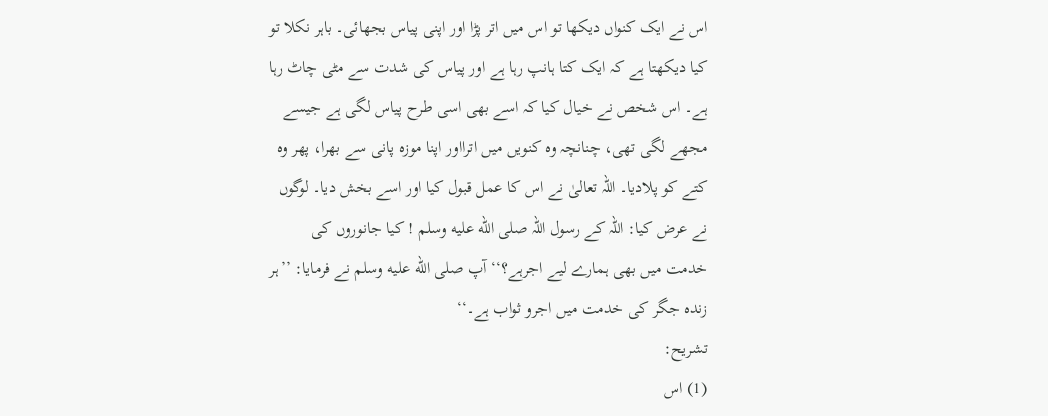اس نے ایک کنواں دیکھا تو اس میں اتر پڑا اور اپنی پیاس بجھائی۔ باہر نکلا تو کیا دیکھتا ہے کہ ایک کتا ہانپ رہا ہے اور پیاس کی شدت سے مٹی چاٹ رہا ہے۔ اس شخص نے خیال کیا کہ اسے بھی اسی طرح پیاس لگی ہے جیسے مجھے لگی تھی، چنانچہ وہ کنویں میں اترااور اپنا موزہ پانی سے بھرا، پھر وہ کتے کو پلادیا۔ اللہ تعالیٰ نے اس کا عمل قبول کیا اور اسے بخش دیا۔ لوگوں نے عرض کیا: اللہ کے رسول اللہ صلى الله عليه وسلم ! کیا جانوروں کی خدمت میں بھی ہمارے لیے اجرہے؟‘‘ آپ صلى الله عليه وسلم نے فرمایا: ’’ہر زندہ جگر کی خدمت میں اجرو ثواب ہے۔‘‘
تشریح:
(1) اس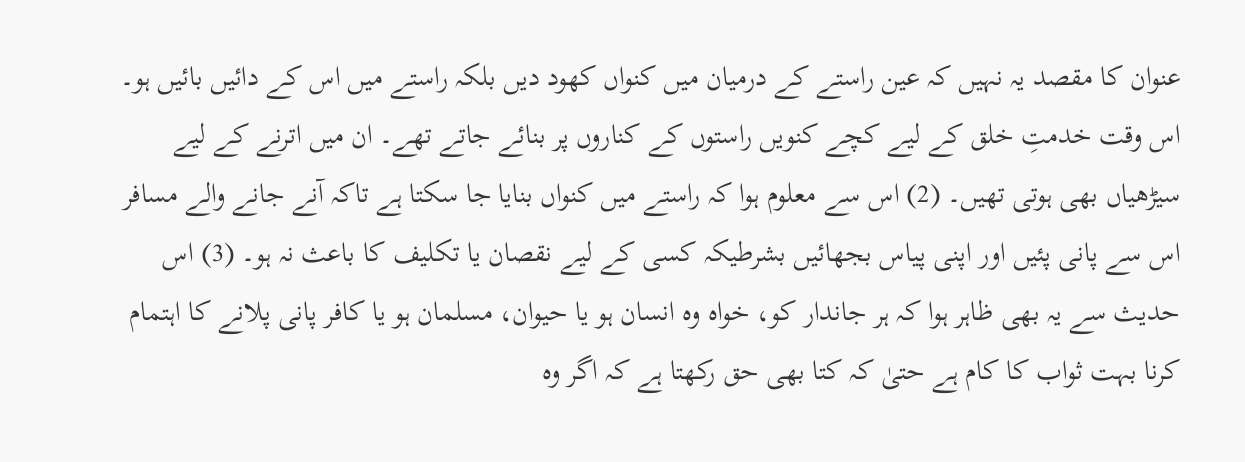عنوان کا مقصد یہ نہیں کہ عین راستے کے درمیان میں کنواں کھود دیں بلکہ راستے میں اس کے دائیں بائیں ہو۔ اس وقت خدمتِ خلق کے لیے کچے کنویں راستوں کے کناروں پر بنائے جاتے تھے۔ ان میں اترنے کے لیے سیڑھیاں بھی ہوتی تھیں۔ (2) اس سے معلوم ہوا کہ راستے میں کنواں بنایا جا سکتا ہے تاکہ آنے جانے والے مسافر اس سے پانی پئیں اور اپنی پیاس بجھائیں بشرطیکہ کسی کے لیے نقصان یا تکلیف کا باعث نہ ہو۔ (3) اس حدیث سے یہ بھی ظاہر ہوا کہ ہر جاندار کو، خواہ وہ انسان ہو یا حیوان، مسلمان ہو یا کافر پانی پلانے کا اہتمام کرنا بہت ثواب کا کام ہے حتیٰ کہ کتا بھی حق رکھتا ہے کہ اگر وہ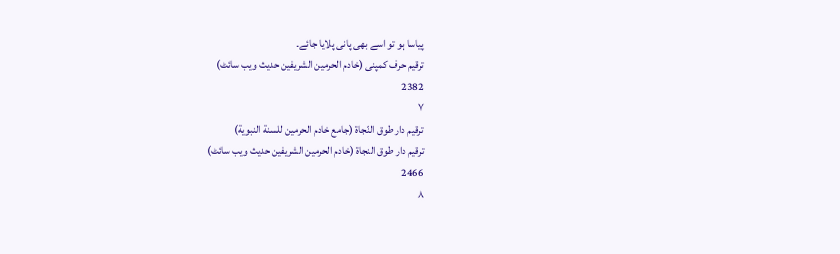پیاسا ہو تو اسے بھی پانی پلایا جائے۔
ترقیم حرف کمپنی (خادم الحرمین الشریفین حدیث ویب سائٹ)
2382
٧
ترقيم دار طوق النّجاة (جامع خادم الحرمين للسنة النبوية)
ترقیم دار طوق النجاۃ (خادم الحرمین الشریفین حدیث ویب سائٹ)
2466
٨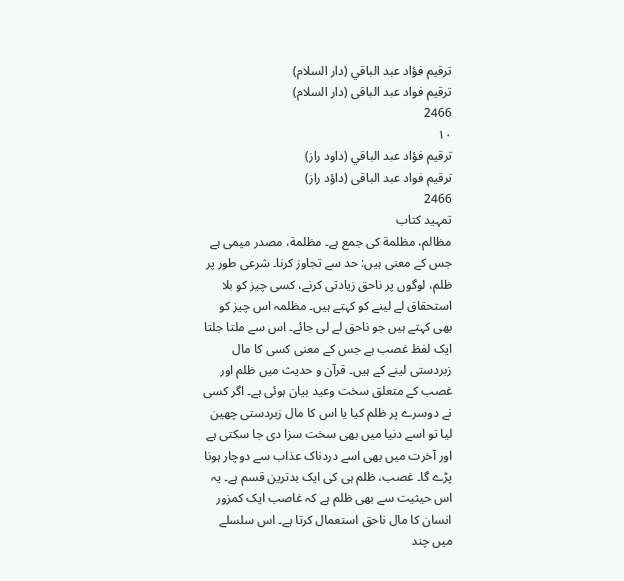ترقيم فؤاد عبد الباقي (دار السلام)
ترقیم فواد عبد الباقی (دار السلام)
2466
١٠
ترقيم فؤاد عبد الباقي (داود راز)
ترقیم فواد عبد الباقی (داؤد راز)
2466
تمہید کتاب
مظالم، مظلمة کی جمع ہے۔ مظلمة، مصدر میمی ہے جس کے معنی ہیں: حد سے تجاوز کرنا۔ شرعی طور پر ظلم، لوگوں پر ناحق زیادتی کرنے، کسی چیز کو بلا استحقاق لے لینے کو کہتے ہیں۔ مظلمہ اس چیز کو بھی کہتے ہیں جو ناحق لے لی جائے۔ اس سے ملتا جلتا ایک لفظ غصب ہے جس کے معنی کسی کا مال زبردستی لینے کے ہیں۔ قرآن و حدیث میں ظلم اور غصب کے متعلق سخت وعید بیان ہوئی ہے۔ اگر کسی نے دوسرے پر ظلم کیا یا اس کا مال زبردستی چھین لیا تو اسے دنیا میں بھی سخت سزا دی جا سکتی ہے اور آخرت میں بھی اسے دردناک عذاب سے دوچار ہونا پڑے گا۔ غصب، ظلم ہی کی ایک بدترین قسم ہے۔ یہ اس حیثیت سے بھی ظلم ہے کہ غاصب ایک کمزور انسان کا مال ناحق استعمال کرتا ہے۔ اس سلسلے میں چند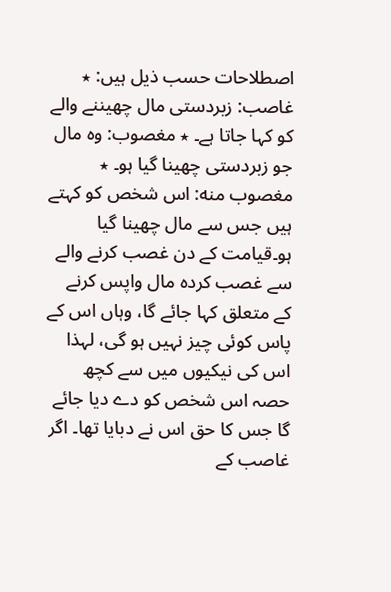اصطلاحات حسب ذیل ہیں: ٭ غاصب: زبردستی مال چھیننے والے کو کہا جاتا ہے۔ ٭ مغصوب: وہ مال جو زبردستی چھینا گیا ہو۔ ٭ مغصوب منه: اس شخص کو کہتے ہیں جس سے مال چھینا گیا ہو۔قیامت کے دن غصب کرنے والے سے غصب کردہ مال واپس کرنے کے متعلق کہا جائے گا، وہاں اس کے پاس کوئی چیز نہیں ہو گی، لہذا اس کی نیکیوں میں سے کچھ حصہ اس شخص کو دے دیا جائے گا جس کا حق اس نے دبایا تھا۔ اگر غاصب کے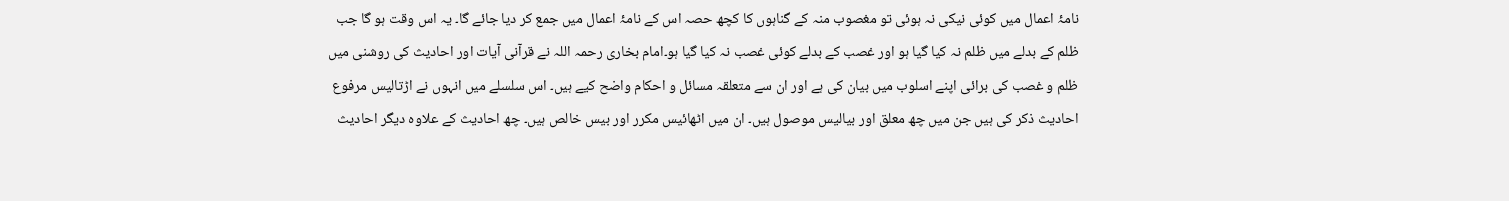نامۂ اعمال میں کوئی نیکی نہ ہوئی تو مغصوب منہ کے گناہوں کا کچھ حصہ اس کے نامۂ اعمال میں جمع کر دیا جائے گا۔ یہ اس وقت ہو گا جب ظلم کے بدلے میں ظلم نہ کیا گیا ہو اور غصب کے بدلے کوئی غصب نہ کیا گیا ہو۔امام بخاری رحمہ اللہ نے قرآنی آیات اور احادیث کی روشنی میں ظلم و غصب کی برائی اپنے اسلوب میں بیان کی ہے اور ان سے متعلقہ مسائل و احکام واضح کیے ہیں۔ اس سلسلے میں انہوں نے اڑتالیس مرفوع احادیث ذکر کی ہیں جن میں چھ معلق اور بیالیس موصول ہیں۔ ان میں اٹھائیس مکرر اور بیس خالص ہیں۔ چھ احادیث کے علاوہ دیگر احادیث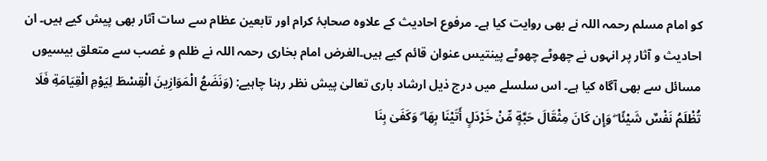کو امام مسلم رحمہ اللہ نے بھی روایت کیا ہے۔ مرفوع احادیث کے علاوہ صحابۂ کرام اور تابعین عظام سے سات آثار بھی پیش کیے ہیں۔ ان احادیث و آثار پر انہوں نے چھوٹے چھوٹے پینتیس عنوان قائم کیے ہیں۔الغرض امام بخاری رحمہ اللہ نے ظلم و غصب سے متعلق بیسیوں مسائل سے بھی آگاہ کیا ہے۔ اس سلسلے میں درج ذیل ارشاد باری تعالیٰ پیش نظر رہنا چاہیے: (وَنَضَعُ الْمَوَازِينَ الْقِسْطَ لِيَوْمِ الْقِيَامَةِ فَلَا تُظْلَمُ نَفْسٌ شَيْئًا ۖ وَإِن كَانَ مِثْقَالَ حَبَّةٍ مِّنْ خَرْدَلٍ أَتَيْنَا بِهَا ۗ وَكَفَىٰ بِنَا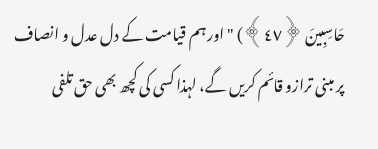حَاسِبِينَ ﴿٤٧﴾) "اور ہم قیامت کے دل عدل و انصاف پر مبنی ترازو قائم کریں گے، لہذا کسی کی کچھ بھی حق تلفی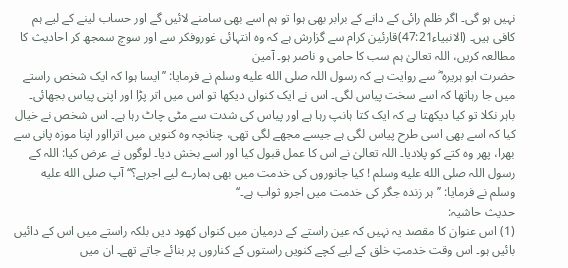نہیں ہو گی۔ اگر ظلم رائی کے دانے کے برابر بھی ہوا تو ہم اسے بھی سامنے لائیں گے اور حساب لینے کے لیے ہم کافی ہیں۔ (الانبیاء47:21)قارئین کرام سے گزارش ہے کہ وہ انتہائی غوروفکر سے اور سوچ سمجھ کر احادیث کا مطالعہ کریں، اللہ تعالیٰ ہم سب کا حامی و ناصر ہو۔ آمین
حضرت ابو ہریرہ ؓ سے روایت ہے کہ رسول اللہ صلى الله عليه وسلم نے فرمایا: ’’ایسا ہوا کہ ایک شخص راستے میں جا رہاتھا کہ اسے سخت پیاس لگی۔ اس نے ایک کنواں دیکھا تو اس میں اتر پڑا اور اپنی پیاس بجھائی۔ باہر نکلا تو کیا دیکھتا ہے کہ ایک کتا ہانپ رہا ہے اور پیاس کی شدت سے مٹی چاٹ رہا ہے۔ اس شخص نے خیال کیا کہ اسے بھی اسی طرح پیاس لگی ہے جیسے مجھے لگی تھی، چنانچہ وہ کنویں میں اترااور اپنا موزہ پانی سے بھرا، پھر وہ کتے کو پلادیا۔ اللہ تعالیٰ نے اس کا عمل قبول کیا اور اسے بخش دیا۔ لوگوں نے عرض کیا: اللہ کے رسول اللہ صلى الله عليه وسلم ! کیا جانوروں کی خدمت میں بھی ہمارے لیے اجرہے؟‘‘ آپ صلى الله عليه وسلم نے فرمایا: ’’ہر زندہ جگر کی خدمت میں اجرو ثواب ہے۔‘‘
حدیث حاشیہ:
(1) اس عنوان کا مقصد یہ نہیں کہ عین راستے کے درمیان میں کنواں کھود دیں بلکہ راستے میں اس کے دائیں بائیں ہو۔ اس وقت خدمتِ خلق کے لیے کچے کنویں راستوں کے کناروں پر بنائے جاتے تھے۔ ان میں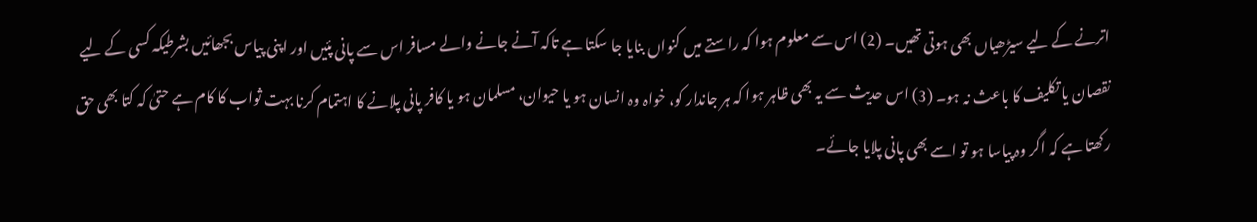اترنے کے لیے سیڑھیاں بھی ہوتی تھیں۔ (2) اس سے معلوم ہوا کہ راستے میں کنواں بنایا جا سکتا ہے تاکہ آنے جانے والے مسافر اس سے پانی پئیں اور اپنی پیاس بجھائیں بشرطیکہ کسی کے لیے نقصان یا تکلیف کا باعث نہ ہو۔ (3) اس حدیث سے یہ بھی ظاہر ہوا کہ ہر جاندار کو، خواہ وہ انسان ہو یا حیوان، مسلمان ہو یا کافر پانی پلانے کا اہتمام کرنا بہت ثواب کا کام ہے حتیٰ کہ کتا بھی حق رکھتا ہے کہ اگر وہ پیاسا ہو تو اسے بھی پانی پلایا جائے۔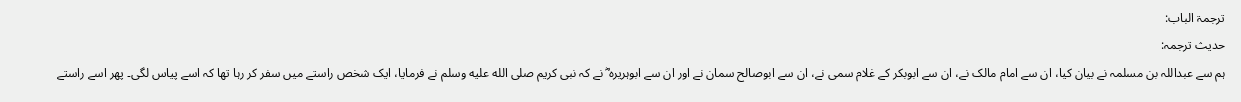ترجمۃ الباب:
حدیث ترجمہ:
ہم سے عبداللہ بن مسلمہ نے بیان کیا، ان سے امام مالک نے، ان سے ابوبکر کے غلام سمی نے، ان سے ابوصالح سمان نے اور ان سے ابوہریرہ ؓ نے کہ نبی کریم صلى الله عليه وسلم نے فرمایا، ایک شخص راستے میں سفر کر رہا تھا کہ اسے پیاس لگی۔ پھر اسے راستے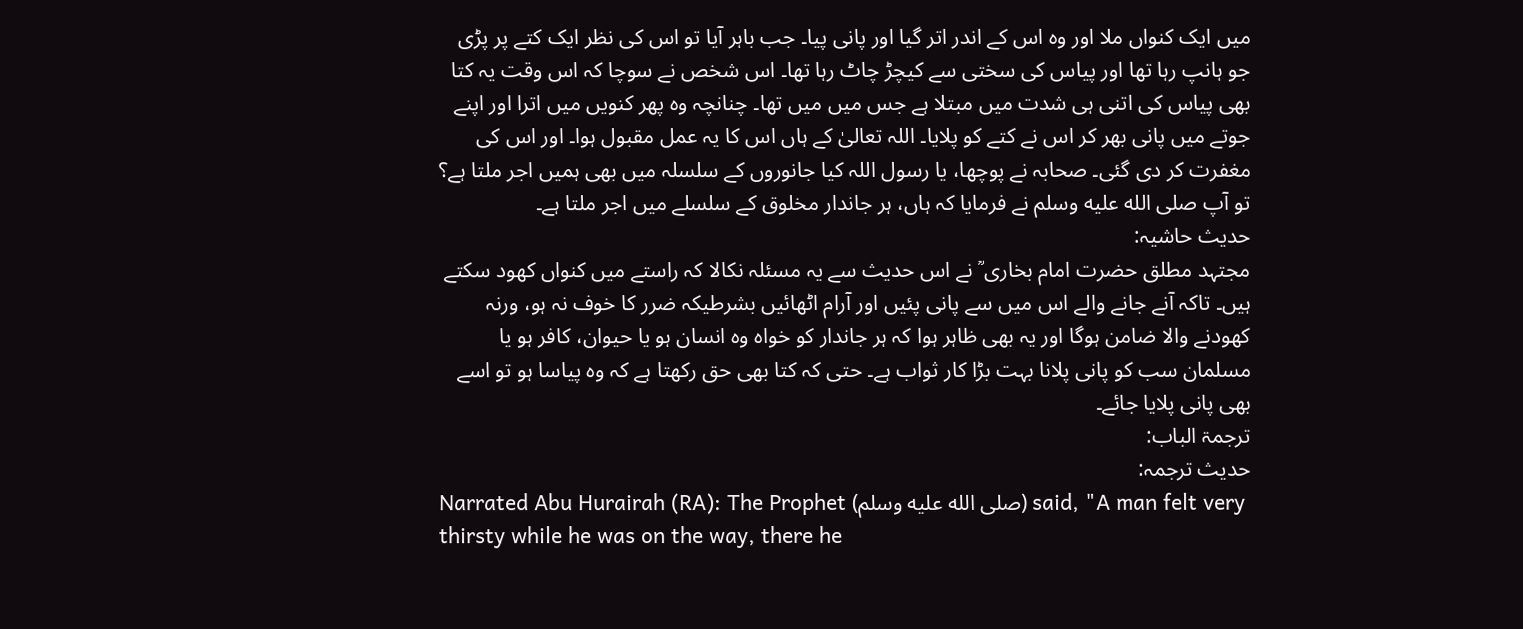میں ایک کنواں ملا اور وہ اس کے اندر اتر گیا اور پانی پیا۔ جب باہر آیا تو اس کی نظر ایک کتے پر پڑی جو ہانپ رہا تھا اور پیاس کی سختی سے کیچڑ چاٹ رہا تھا۔ اس شخص نے سوچا کہ اس وقت یہ کتا بھی پیاس کی اتنی ہی شدت میں مبتلا ہے جس میں میں تھا۔ چنانچہ وہ پھر کنویں میں اترا اور اپنے جوتے میں پانی بھر کر اس نے کتے کو پلایا۔ اللہ تعالیٰ کے ہاں اس کا یہ عمل مقبول ہوا۔ اور اس کی مغفرت کر دی گئی۔ صحابہ نے پوچھا، یا رسول اللہ کیا جانوروں کے سلسلہ میں بھی ہمیں اجر ملتا ہے؟ تو آپ صلى الله عليه وسلم نے فرمایا کہ ہاں، ہر جاندار مخلوق کے سلسلے میں اجر ملتا ہے۔
حدیث حاشیہ:
مجتہد مطلق حضرت امام بخاری ؒ نے اس حدیث سے یہ مسئلہ نکالا کہ راستے میں کنواں کھود سکتے ہیں۔ تاکہ آنے جانے والے اس میں سے پانی پئیں اور آرام اٹھائیں بشرطیکہ ضرر کا خوف نہ ہو، ورنہ کھودنے والا ضامن ہوگا اور یہ بھی ظاہر ہوا کہ ہر جاندار کو خواہ وہ انسان ہو یا حیوان، کافر ہو یا مسلمان سب کو پانی پلانا بہت بڑا کار ثواب ہے۔ حتی کہ کتا بھی حق رکھتا ہے کہ وہ پیاسا ہو تو اسے بھی پانی پلایا جائے۔
ترجمۃ الباب:
حدیث ترجمہ:
Narrated Abu Hurairah (RA): The Prophet (صلى الله عليه وسلم) said, "A man felt very thirsty while he was on the way, there he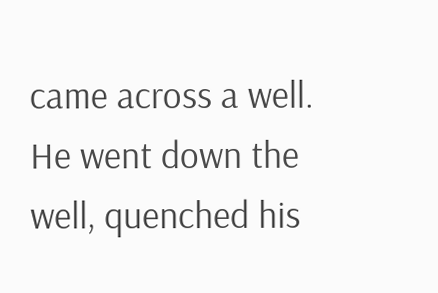came across a well. He went down the well, quenched his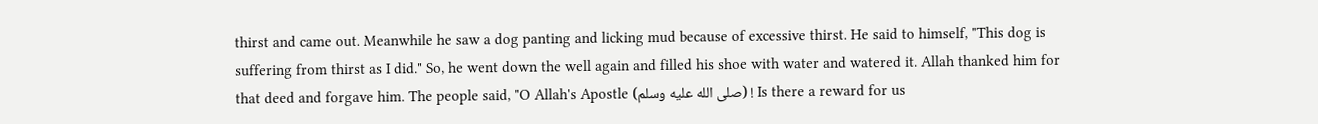thirst and came out. Meanwhile he saw a dog panting and licking mud because of excessive thirst. He said to himself, "This dog is suffering from thirst as I did." So, he went down the well again and filled his shoe with water and watered it. Allah thanked him for that deed and forgave him. The people said, "O Allah's Apostle (صلى الله عليه وسلم) ! Is there a reward for us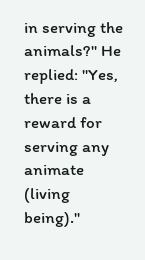in serving the animals?" He replied: "Yes, there is a reward for serving any animate (living being)."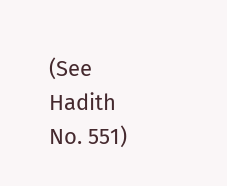(See Hadith No. 551)